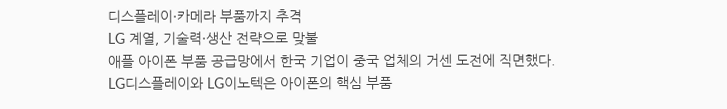디스플레이·카메라 부품까지 추격
LG 계열, 기술력·생산 전략으로 맞불
애플 아이폰 부품 공급망에서 한국 기업이 중국 업체의 거센 도전에 직면했다.
LG디스플레이와 LG이노텍은 아이폰의 핵심 부품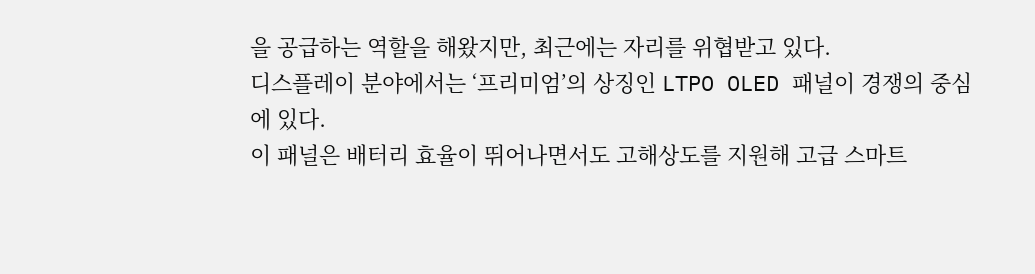을 공급하는 역할을 해왔지만, 최근에는 자리를 위협받고 있다.
디스플레이 분야에서는 ‘프리미엄’의 상징인 LTPO OLED 패널이 경쟁의 중심에 있다.
이 패널은 배터리 효율이 뛰어나면서도 고해상도를 지원해 고급 스마트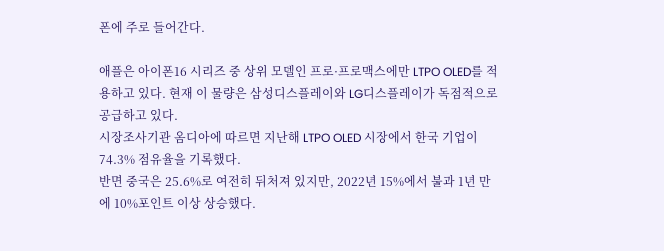폰에 주로 들어간다.

애플은 아이폰16 시리즈 중 상위 모델인 프로·프로맥스에만 LTPO OLED를 적용하고 있다. 현재 이 물량은 삼성디스플레이와 LG디스플레이가 독점적으로 공급하고 있다.
시장조사기관 옴디아에 따르면 지난해 LTPO OLED 시장에서 한국 기업이 74.3% 점유율을 기록했다.
반면 중국은 25.6%로 여전히 뒤처져 있지만, 2022년 15%에서 불과 1년 만에 10%포인트 이상 상승했다.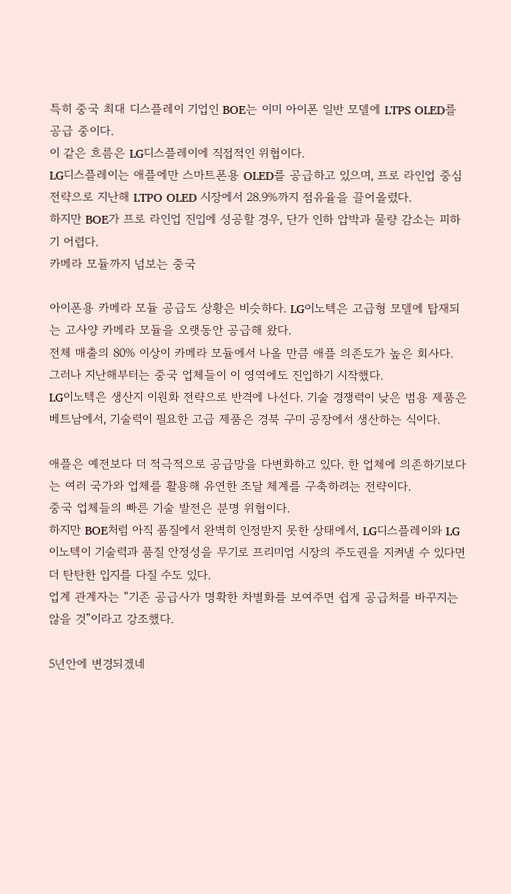특히 중국 최대 디스플레이 기업인 BOE는 이미 아이폰 일반 모델에 LTPS OLED를 공급 중이다.
이 같은 흐름은 LG디스플레이에 직접적인 위협이다.
LG디스플레이는 애플에만 스마트폰용 OLED를 공급하고 있으며, 프로 라인업 중심 전략으로 지난해 LTPO OLED 시장에서 28.9%까지 점유율을 끌어올렸다.
하지만 BOE가 프로 라인업 진입에 성공할 경우, 단가 인하 압박과 물량 감소는 피하기 어렵다.
카메라 모듈까지 넘보는 중국

아이폰용 카메라 모듈 공급도 상황은 비슷하다. LG이노텍은 고급형 모델에 탑재되는 고사양 카메라 모듈을 오랫동안 공급해 왔다.
전체 매출의 80% 이상이 카메라 모듈에서 나올 만큼 애플 의존도가 높은 회사다.
그러나 지난해부터는 중국 업체들이 이 영역에도 진입하기 시작했다.
LG이노텍은 생산지 이원화 전략으로 반격에 나선다. 기술 경쟁력이 낮은 범용 제품은 베트남에서, 기술력이 필요한 고급 제품은 경북 구미 공장에서 생산하는 식이다.

애플은 예전보다 더 적극적으로 공급망을 다변화하고 있다. 한 업체에 의존하기보다는 여러 국가와 업체를 활용해 유연한 조달 체계를 구축하려는 전략이다.
중국 업체들의 빠른 기술 발전은 분명 위협이다.
하지만 BOE처럼 아직 품질에서 완벽히 인정받지 못한 상태에서, LG디스플레이와 LG이노텍이 기술력과 품질 안정성을 무기로 프리미엄 시장의 주도권을 지켜낼 수 있다면 더 탄탄한 입지를 다질 수도 있다.
업계 관계자는 “기존 공급사가 명확한 차별화를 보여주면 쉽게 공급처를 바꾸지는 않을 것”이라고 강조했다.

5년안에 변경되겠네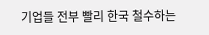기업들 전부 빨리 한국 철수하는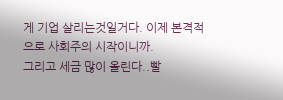게 기업 살리는것일거다. 이제 본격적으로 사회주의 시작이니까.
그리고 세금 많이 올린다..빨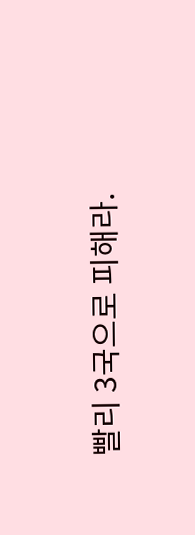빨리 3국으로 피해라.